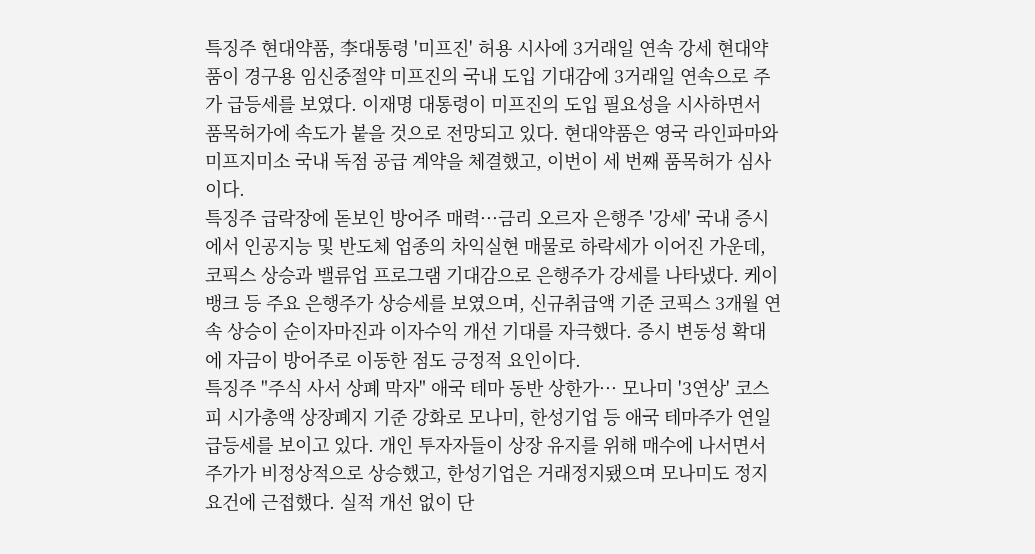특징주 현대약품, 李대통령 '미프진' 허용 시사에 3거래일 연속 강세 현대약품이 경구용 임신중절약 미프진의 국내 도입 기대감에 3거래일 연속으로 주가 급등세를 보였다. 이재명 대통령이 미프진의 도입 필요성을 시사하면서 품목허가에 속도가 붙을 것으로 전망되고 있다. 현대약품은 영국 라인파마와 미프지미소 국내 독점 공급 계약을 체결했고, 이번이 세 번째 품목허가 심사이다.
특징주 급락장에 돋보인 방어주 매력···금리 오르자 은행주 '강세' 국내 증시에서 인공지능 및 반도체 업종의 차익실현 매물로 하락세가 이어진 가운데, 코픽스 상승과 밸류업 프로그램 기대감으로 은행주가 강세를 나타냈다. 케이뱅크 등 주요 은행주가 상승세를 보였으며, 신규취급액 기준 코픽스 3개월 연속 상승이 순이자마진과 이자수익 개선 기대를 자극했다. 증시 변동성 확대에 자금이 방어주로 이동한 점도 긍정적 요인이다.
특징주 "주식 사서 상폐 막자" 애국 테마 동반 상한가··· 모나미 '3연상' 코스피 시가총액 상장폐지 기준 강화로 모나미, 한성기업 등 애국 테마주가 연일 급등세를 보이고 있다. 개인 투자자들이 상장 유지를 위해 매수에 나서면서 주가가 비정상적으로 상승했고, 한성기업은 거래정지됐으며 모나미도 정지 요건에 근접했다. 실적 개선 없이 단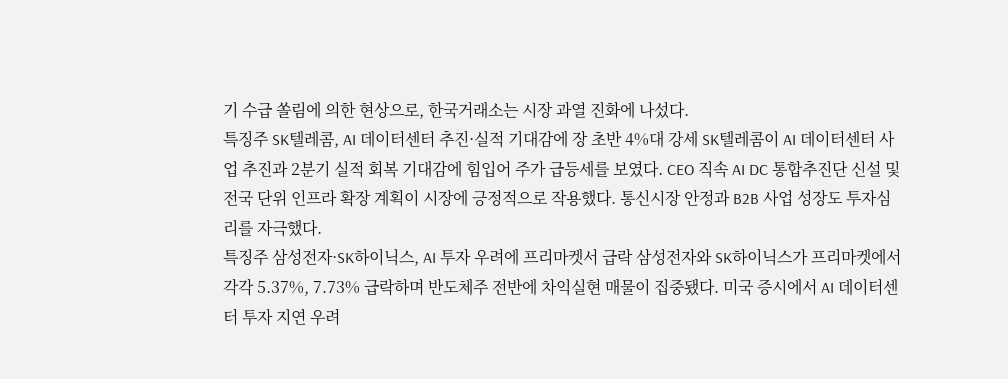기 수급 쏠림에 의한 현상으로, 한국거래소는 시장 과열 진화에 나섰다.
특징주 SK텔레콤, AI 데이터센터 추진·실적 기대감에 장 초반 4%대 강세 SK텔레콤이 AI 데이터센터 사업 추진과 2분기 실적 회복 기대감에 힘입어 주가 급등세를 보였다. CEO 직속 AI DC 통합추진단 신설 및 전국 단위 인프라 확장 계획이 시장에 긍정적으로 작용했다. 통신시장 안정과 B2B 사업 성장도 투자심리를 자극했다.
특징주 삼성전자·SK하이닉스, AI 투자 우려에 프리마켓서 급락 삼성전자와 SK하이닉스가 프리마켓에서 각각 5.37%, 7.73% 급락하며 반도체주 전반에 차익실현 매물이 집중됐다. 미국 증시에서 AI 데이터센터 투자 지연 우려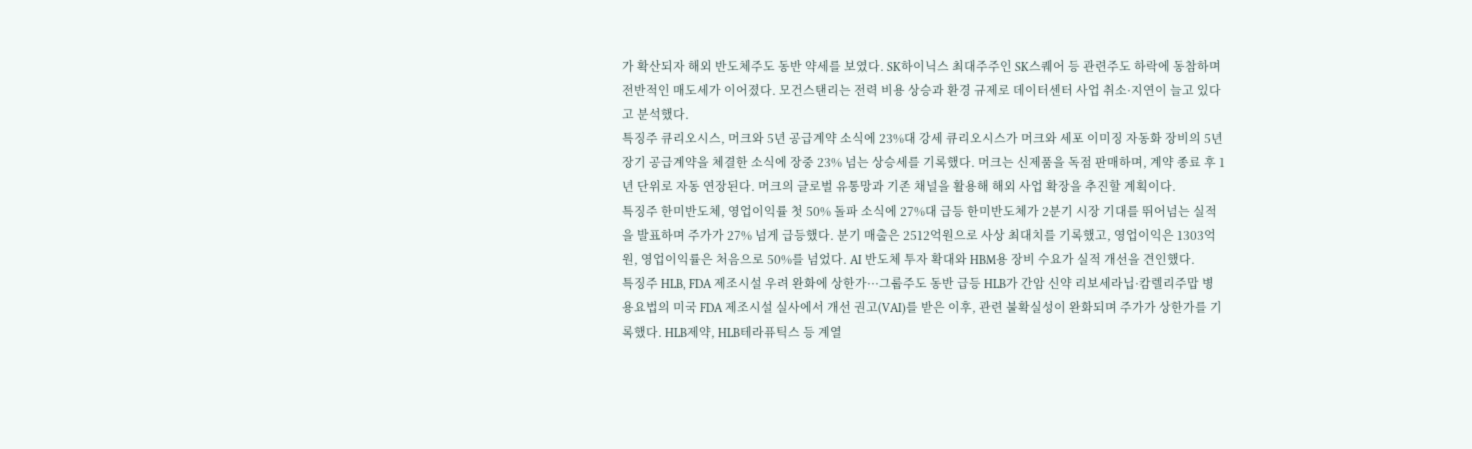가 확산되자 해외 반도체주도 동반 약세를 보였다. SK하이닉스 최대주주인 SK스퀘어 등 관련주도 하락에 동참하며 전반적인 매도세가 이어졌다. 모건스탠리는 전력 비용 상승과 환경 규제로 데이터센터 사업 취소·지연이 늘고 있다고 분석했다.
특징주 큐리오시스, 머크와 5년 공급계약 소식에 23%대 강세 큐리오시스가 머크와 세포 이미징 자동화 장비의 5년 장기 공급계약을 체결한 소식에 장중 23% 넘는 상승세를 기록했다. 머크는 신제품을 독점 판매하며, 계약 종료 후 1년 단위로 자동 연장된다. 머크의 글로벌 유통망과 기존 채널을 활용해 해외 사업 확장을 추진할 계획이다.
특징주 한미반도체, 영업이익률 첫 50% 돌파 소식에 27%대 급등 한미반도체가 2분기 시장 기대를 뛰어넘는 실적을 발표하며 주가가 27% 넘게 급등했다. 분기 매출은 2512억원으로 사상 최대치를 기록했고, 영업이익은 1303억원, 영업이익률은 처음으로 50%를 넘었다. AI 반도체 투자 확대와 HBM용 장비 수요가 실적 개선을 견인했다.
특징주 HLB, FDA 제조시설 우려 완화에 상한가···그룹주도 동반 급등 HLB가 간암 신약 리보세라닙·캄렐리주맙 병용요법의 미국 FDA 제조시설 실사에서 개선 권고(VAI)를 받은 이후, 관련 불확실성이 완화되며 주가가 상한가를 기록했다. HLB제약, HLB테라퓨틱스 등 계열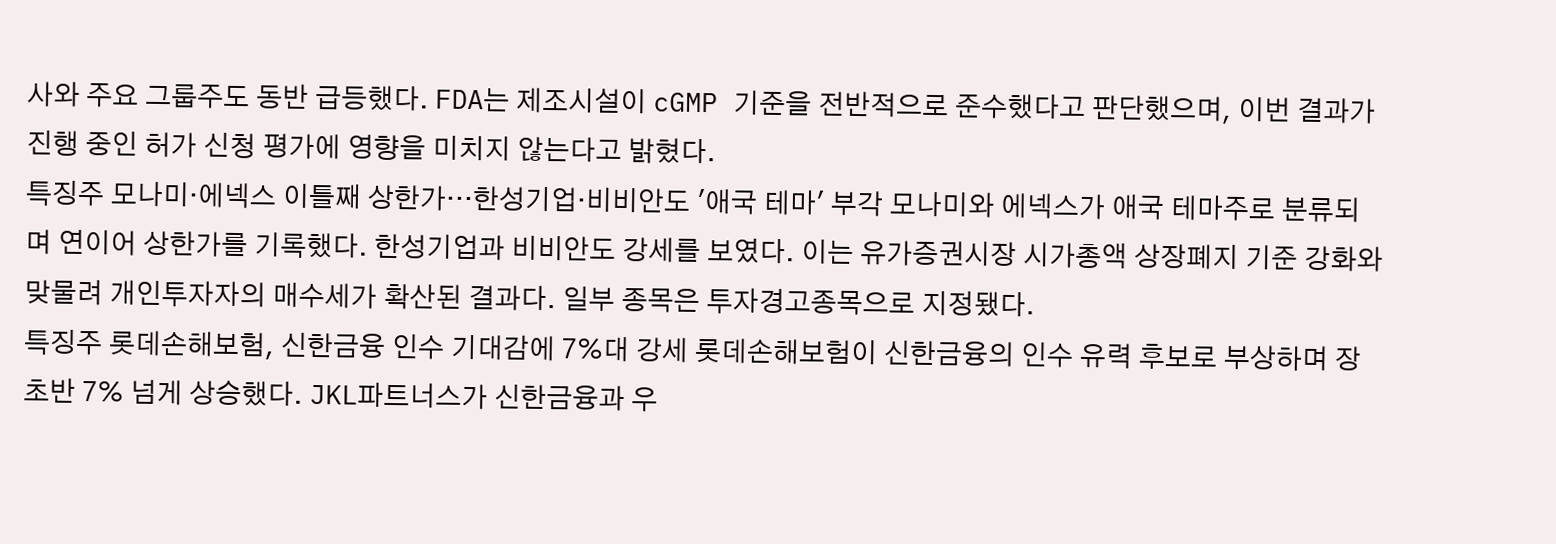사와 주요 그룹주도 동반 급등했다. FDA는 제조시설이 cGMP 기준을 전반적으로 준수했다고 판단했으며, 이번 결과가 진행 중인 허가 신청 평가에 영향을 미치지 않는다고 밝혔다.
특징주 모나미·에넥스 이틀째 상한가···한성기업·비비안도 '애국 테마' 부각 모나미와 에넥스가 애국 테마주로 분류되며 연이어 상한가를 기록했다. 한성기업과 비비안도 강세를 보였다. 이는 유가증권시장 시가총액 상장폐지 기준 강화와 맞물려 개인투자자의 매수세가 확산된 결과다. 일부 종목은 투자경고종목으로 지정됐다.
특징주 롯데손해보험, 신한금융 인수 기대감에 7%대 강세 롯데손해보험이 신한금융의 인수 유력 후보로 부상하며 장 초반 7% 넘게 상승했다. JKL파트너스가 신한금융과 우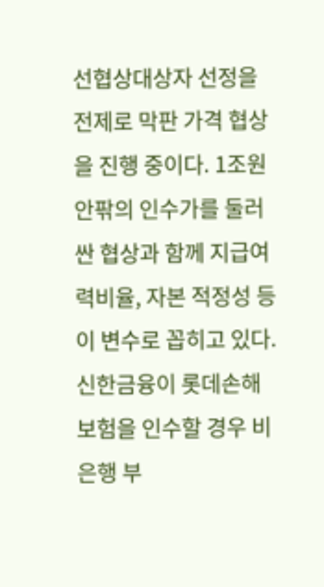선협상대상자 선정을 전제로 막판 가격 협상을 진행 중이다. 1조원 안팎의 인수가를 둘러싼 협상과 함께 지급여력비율, 자본 적정성 등이 변수로 꼽히고 있다. 신한금융이 롯데손해보험을 인수할 경우 비은행 부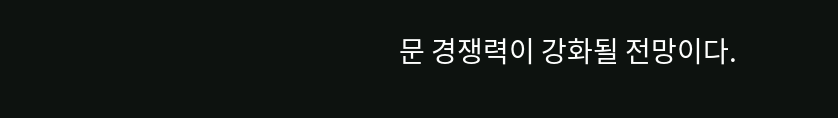문 경쟁력이 강화될 전망이다.